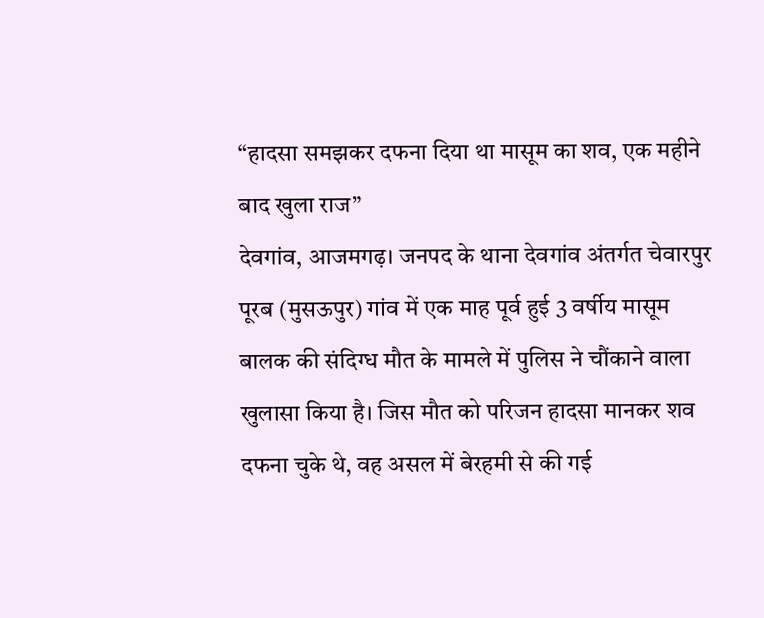“हादसा समझकर दफना दिया था मासूम का शव, एक महीने बाद खुला राज”
देवगांव, आजमगढ़। जनपद के थाना देवगांव अंतर्गत चेवारपुर पूरब (मुसऊपुर) गांव में एक माह पूर्व हुई 3 वर्षीय मासूम बालक की संदिग्ध मौत के मामले में पुलिस ने चौंकाने वाला खुलासा किया है। जिस मौत को परिजन हादसा मानकर शव दफना चुके थे, वह असल में बेरहमी से की गई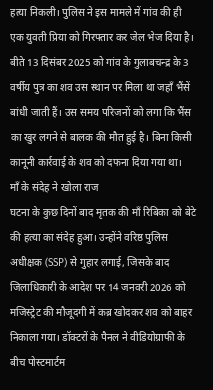हत्या निकली। पुलिस ने इस मामले में गांव की ही एक युवती प्रिया को गिरफ्तार कर जेल भेज दिया है।
बीते 13 दिसंबर 2025 को गांव के गुलाबचन्द्र के 3 वर्षीय पुत्र का शव उस स्थान पर मिला था जहाँ भैंसें बांधी जाती हैं। उस समय परिजनों को लगा कि भैंस का खुर लगने से बालक की मौत हुई है। बिना किसी कानूनी कार्रवाई के शव को दफना दिया गया था।
माँ के संदेह ने खोला राज
घटना के कुछ दिनों बाद मृतक की माँ रिबिका को बेटे की हत्या का संदेह हुआ। उन्होंने वरिष्ठ पुलिस अधीक्षक (SSP) से गुहार लगाई, जिसके बाद जिलाधिकारी के आदेश पर 14 जनवरी 2026 को मजिस्ट्रेट की मौजूदगी में कब्र खोदकर शव को बाहर निकाला गया। डॉक्टरों के पैनल ने वीडियोग्राफी के बीच पोस्टमार्टम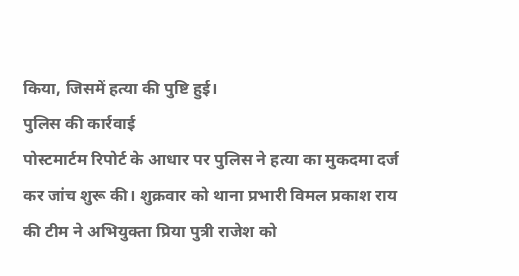किया, जिसमें हत्या की पुष्टि हुई।
पुलिस की कार्रवाई
पोस्टमार्टम रिपोर्ट के आधार पर पुलिस ने हत्या का मुकदमा दर्ज कर जांच शुरू की। शुक्रवार को थाना प्रभारी विमल प्रकाश राय की टीम ने अभियुक्ता प्रिया पुत्री राजेश को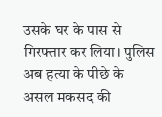उसके घर के पास से गिरफ्तार कर लिया। पुलिस अब हत्या के पीछे के असल मकसद की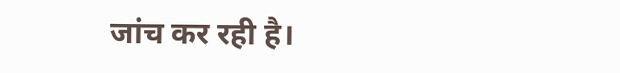जांच कर रही है।